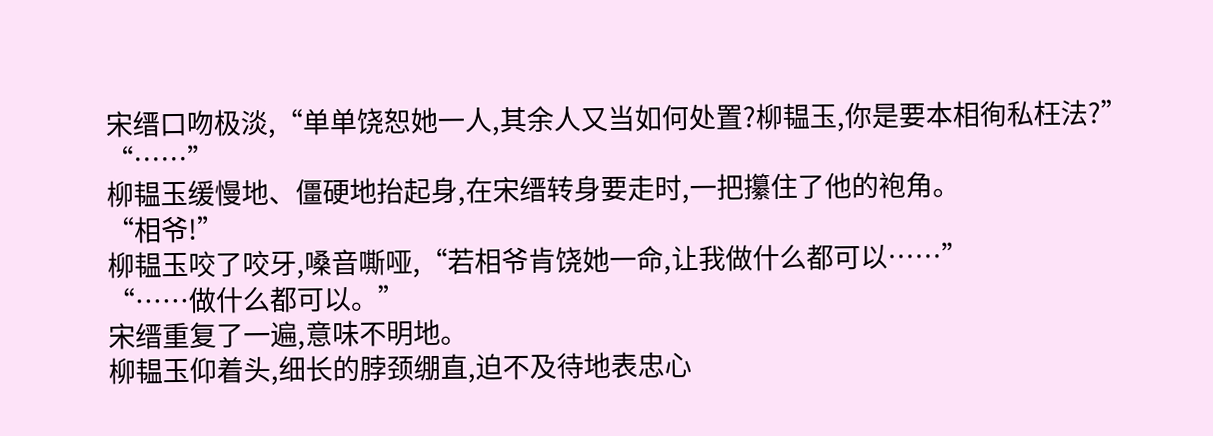宋缙口吻极淡,“单单饶恕她一人,其余人又当如何处置?柳韫玉,你是要本相徇私枉法?”
“……”
柳韫玉缓慢地、僵硬地抬起身,在宋缙转身要走时,一把攥住了他的袍角。
“相爷!”
柳韫玉咬了咬牙,嗓音嘶哑,“若相爷肯饶她一命,让我做什么都可以……”
“……做什么都可以。”
宋缙重复了一遍,意味不明地。
柳韫玉仰着头,细长的脖颈绷直,迫不及待地表忠心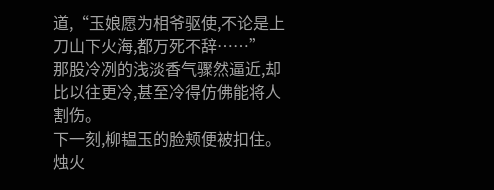道,“玉娘愿为相爷驱使,不论是上刀山下火海,都万死不辞……”
那股冷冽的浅淡香气骤然逼近,却比以往更冷,甚至冷得仿佛能将人割伤。
下一刻,柳韫玉的脸颊便被扣住。
烛火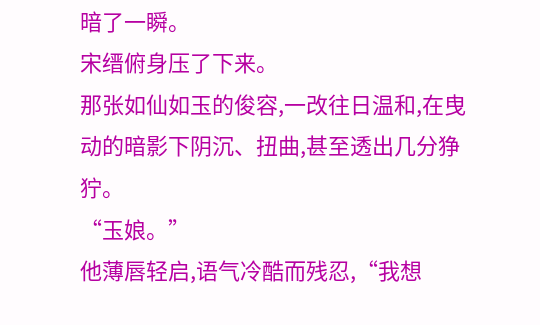暗了一瞬。
宋缙俯身压了下来。
那张如仙如玉的俊容,一改往日温和,在曳动的暗影下阴沉、扭曲,甚至透出几分狰狞。
“玉娘。”
他薄唇轻启,语气冷酷而残忍,“我想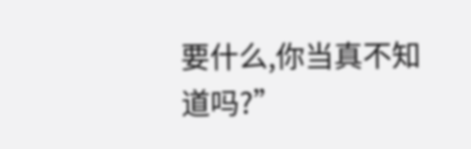要什么,你当真不知道吗?”